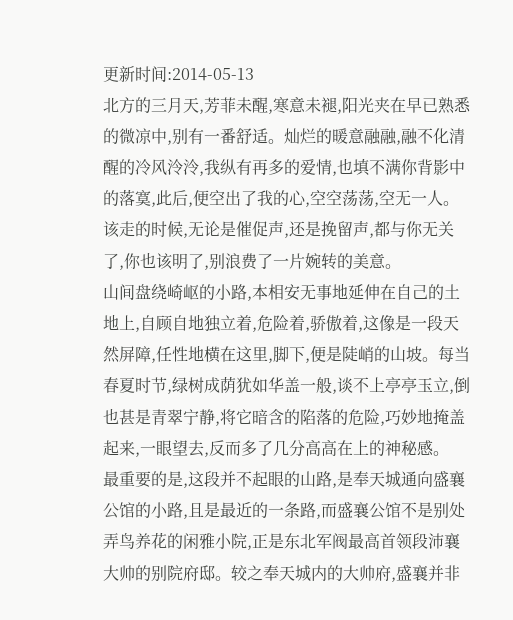更新时间:2014-05-13
北方的三月天,芳菲未醒,寒意未褪,阳光夹在早已熟悉的微凉中,别有一番舒适。灿烂的暖意融融,融不化清醒的冷风泠泠,我纵有再多的爱情,也填不满你背影中的落寞,此后,便空出了我的心,空空荡荡,空无一人。
该走的时候,无论是催促声,还是挽留声,都与你无关了,你也该明了,别浪费了一片婉转的美意。
山间盘绕崎岖的小路,本相安无事地延伸在自己的土地上,自顾自地独立着,危险着,骄傲着,这像是一段天然屏障,任性地横在这里,脚下,便是陡峭的山坡。每当春夏时节,绿树成荫犹如华盖一般,谈不上亭亭玉立,倒也甚是青翠宁静,将它暗含的陷落的危险,巧妙地掩盖起来,一眼望去,反而多了几分高高在上的神秘感。
最重要的是,这段并不起眼的山路,是奉天城通向盛襄公馆的小路,且是最近的一条路,而盛襄公馆不是别处弄鸟养花的闲雅小院,正是东北军阀最高首领段沛襄大帅的别院府邸。较之奉天城内的大帅府,盛襄并非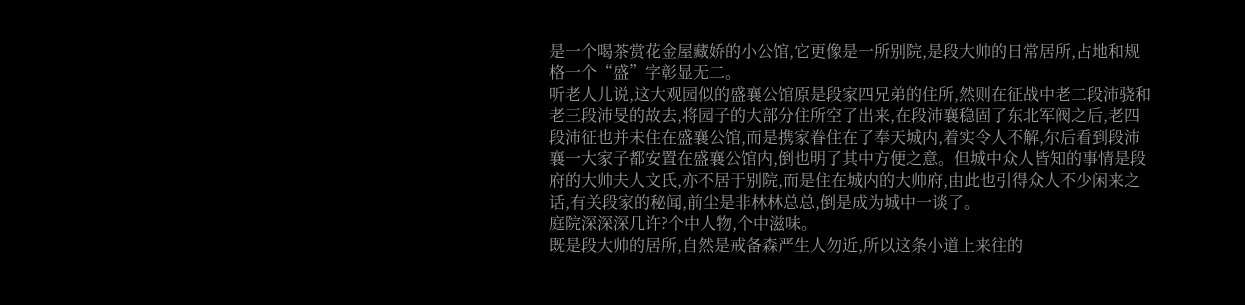是一个喝茶赏花金屋藏娇的小公馆,它更像是一所别院,是段大帅的日常居所,占地和规格一个“盛”字彰显无二。
听老人儿说,这大观园似的盛襄公馆原是段家四兄弟的住所,然则在征战中老二段沛骁和老三段沛旻的故去,将园子的大部分住所空了出来,在段沛襄稳固了东北军阀之后,老四段沛征也并未住在盛襄公馆,而是携家眷住在了奉天城内,着实令人不解,尔后看到段沛襄一大家子都安置在盛襄公馆内,倒也明了其中方便之意。但城中众人皆知的事情是段府的大帅夫人文氏,亦不居于别院,而是住在城内的大帅府,由此也引得众人不少闲来之话,有关段家的秘闻,前尘是非林林总总,倒是成为城中一谈了。
庭院深深深几许?个中人物,个中滋味。
既是段大帅的居所,自然是戒备森严生人勿近,所以这条小道上来往的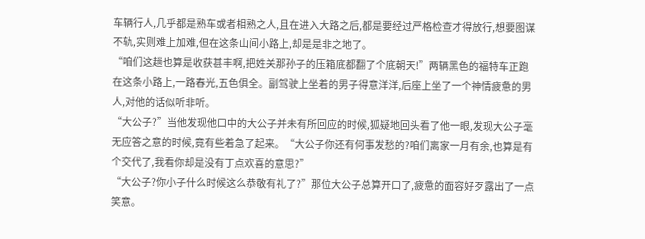车辆行人,几乎都是熟车或者相熟之人,且在进入大路之后,都是要经过严格检查才得放行,想要图谋不轨,实则难上加难,但在这条山间小路上,却是是非之地了。
“咱们这趟也算是收获甚丰啊,把姓关那孙子的压箱底都翻了个底朝天!”两辆黑色的福特车正跑在这条小路上,一路春光,五色俱全。副驾驶上坐着的男子得意洋洋,后座上坐了一个神情疲惫的男人,对他的话似听非听。
“大公子?”当他发现他口中的大公子并未有所回应的时候,狐疑地回头看了他一眼,发现大公子毫无应答之意的时候,竟有些着急了起来。“大公子你还有何事发愁的?咱们离家一月有余,也算是有个交代了,我看你却是没有丁点欢喜的意思?”
“大公子?你小子什么时候这么恭敬有礼了?”那位大公子总算开口了,疲惫的面容好歹露出了一点笑意。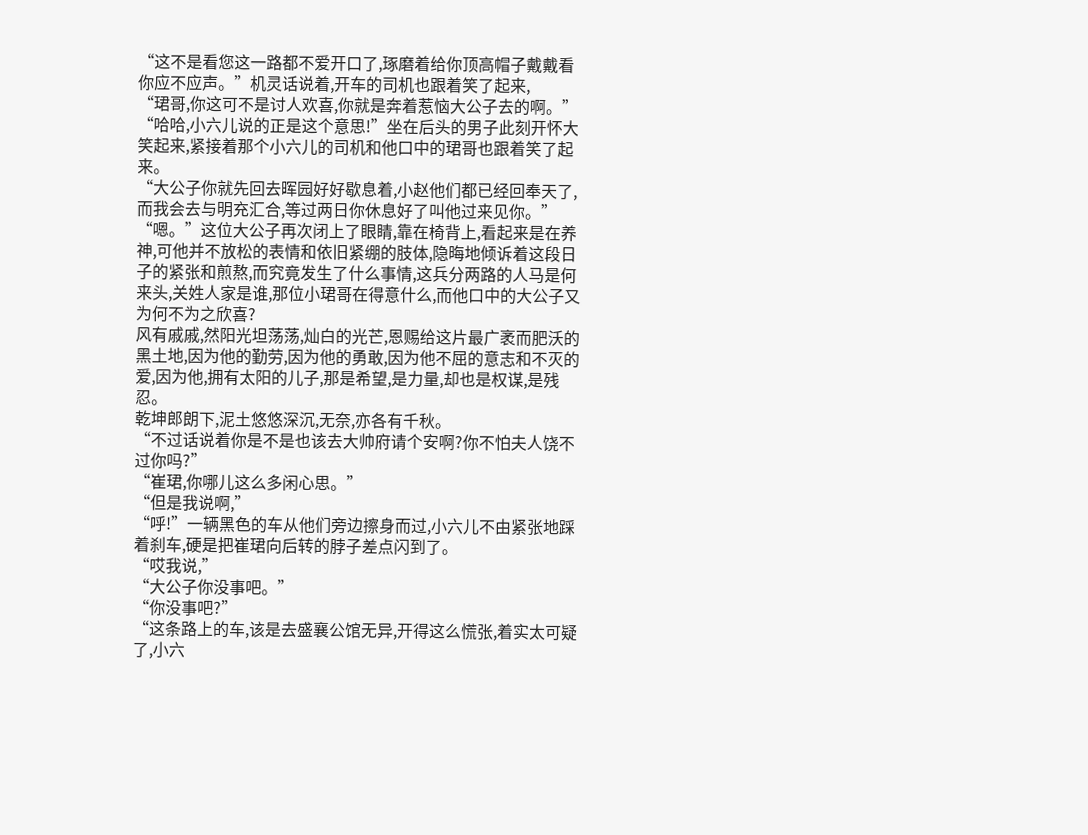“这不是看您这一路都不爱开口了,琢磨着给你顶高帽子戴戴看你应不应声。”机灵话说着,开车的司机也跟着笑了起来,
“珺哥,你这可不是讨人欢喜,你就是奔着惹恼大公子去的啊。”
“哈哈,小六儿说的正是这个意思!”坐在后头的男子此刻开怀大笑起来,紧接着那个小六儿的司机和他口中的珺哥也跟着笑了起来。
“大公子你就先回去晖园好好歇息着,小赵他们都已经回奉天了,而我会去与明充汇合,等过两日你休息好了叫他过来见你。”
“嗯。”这位大公子再次闭上了眼睛,靠在椅背上,看起来是在养神,可他并不放松的表情和依旧紧绷的肢体,隐晦地倾诉着这段日子的紧张和煎熬,而究竟发生了什么事情,这兵分两路的人马是何来头,关姓人家是谁,那位小珺哥在得意什么,而他口中的大公子又为何不为之欣喜?
风有戚戚,然阳光坦荡荡,灿白的光芒,恩赐给这片最广袤而肥沃的黑土地,因为他的勤劳,因为他的勇敢,因为他不屈的意志和不灭的爱,因为他,拥有太阳的儿子,那是希望,是力量,却也是权谋,是残忍。
乾坤郎朗下,泥土悠悠深沉,无奈,亦各有千秋。
“不过话说着你是不是也该去大帅府请个安啊?你不怕夫人饶不过你吗?”
“崔珺,你哪儿这么多闲心思。”
“但是我说啊,”
“呼!”一辆黑色的车从他们旁边擦身而过,小六儿不由紧张地踩着刹车,硬是把崔珺向后转的脖子差点闪到了。
“哎我说,”
“大公子你没事吧。”
“你没事吧?”
“这条路上的车,该是去盛襄公馆无异,开得这么慌张,着实太可疑了,小六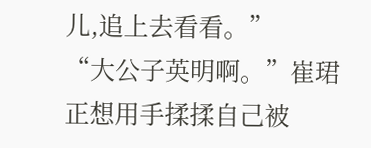儿,追上去看看。”
“大公子英明啊。”崔珺正想用手揉揉自己被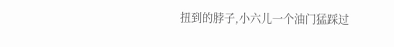扭到的脖子,小六儿一个油门猛踩过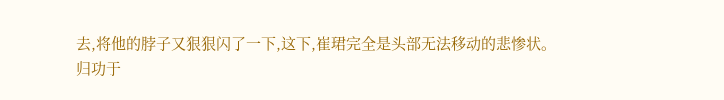去,将他的脖子又狠狠闪了一下,这下,崔珺完全是头部无法移动的悲惨状。
归功于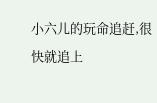小六儿的玩命追赶,很快就追上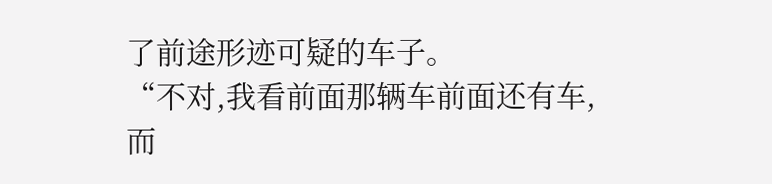了前途形迹可疑的车子。
“不对,我看前面那辆车前面还有车,而